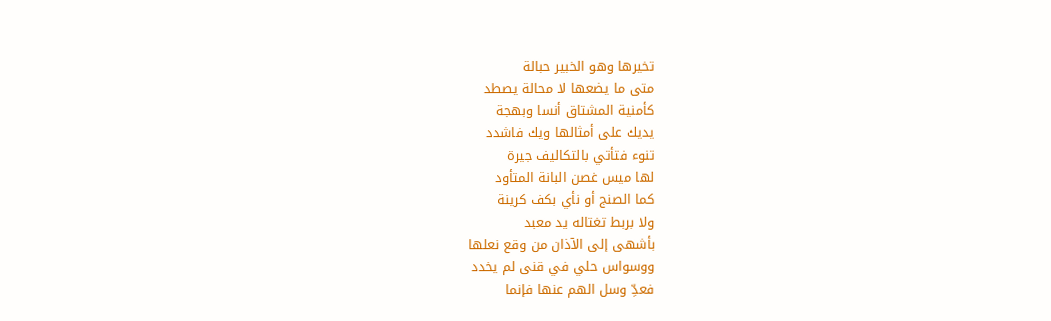تخيرها وهو الخبير حبالة
متى ما يضعها لا محالة يصطد
كأمنية المشتاق أنسا وبهجة
يديك على أمثالها ويك فاشدد
تنوء فتأتي بالتكاليف جيرة
لها ميس غصن البانة المتأود
كما الصنج أو نأي بكف كرينة
ولا بربط تغتاله يد معبد
بأشهى إلى الآذان من وقع نعلها
ووسواس حلي في قنى لم يخدد
فعدِّ وسل الهم عنها فإنما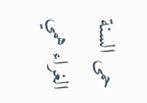حمى السنة الغراء همي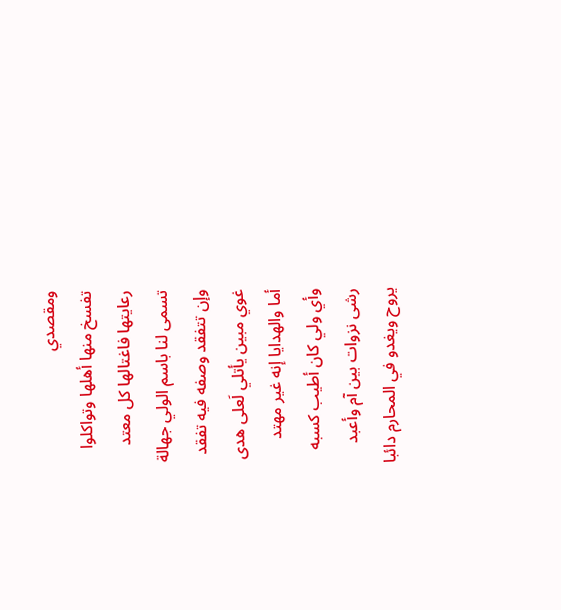ومقصدي
تفسخ منها أهلها وتواكلوا
رعايتها فاغتالها كل معتد
تسمى لنا باسم الولي جهالة
وإن تتفقد وصفه فيه تفقد
غوي مبين يأتلي لَعلى هدى
أما والهدايا إنه غير مهتد
وأي ولي كان أطيب كسبه
رشى نزوات بين آم وأعبد
يروح ويغدو في المحارم دائبا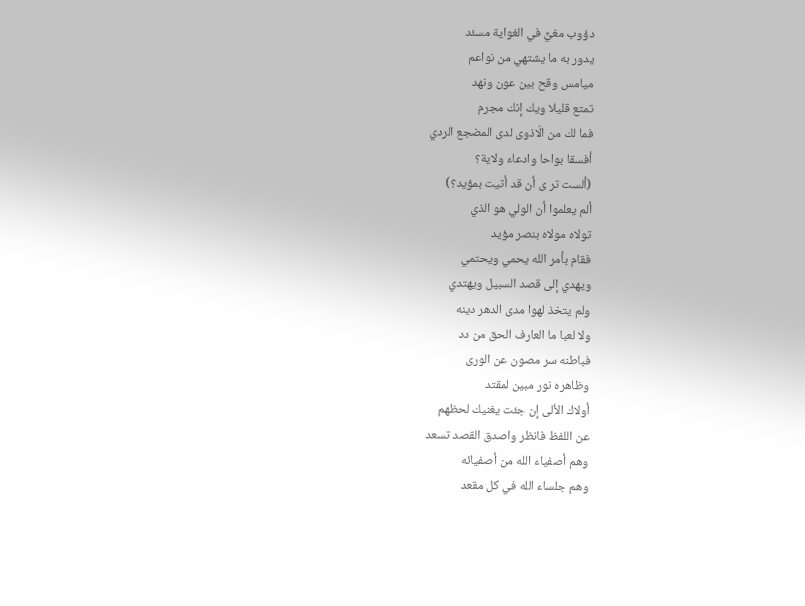دؤوب مغيٍّ في الغواية مسئد
يدور به ما يشتهي من نواعم
ميامس وقح بين عون ونهد
تمتع قليلا ويك إنك مجرم
فما لك من الَاذوى لدى المضجع الردي
أفسقا بواحا وادعاء ولاية؟
(ألست تر ى أن قد أتيت بمؤيد؟)
ألم يعلموا أن الولي هو الذي
تولاه مولاه بنصر مؤيد
فقام بأمر الله يحمي ويحتمي
ويهدي إلى قصد السبيل ويهتدي
ولم يتخذ لهوا مدى الدهر دينه
ولا لعبا ما العارف الحق من دد
فباطنه سر مصون عن الورى
وظاهره نور مبين لمقتد
أولاك الألى إن جئت يغنيك لحظهم
عن اللفظ فانظر واصدق القصد تسعد
وهم أصفياء الله من أصفيائه
وهم جلساء الله في كل مقعد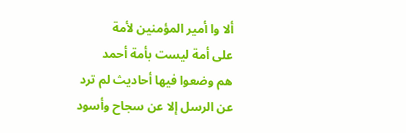ألا وا أمير المؤمنين لأمة
على أمة ليست بأمة أحمد
هم وضعوا فيها أحاديث لم ترد
عن الرسل إلا عن سجاح وأسود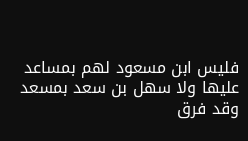فليس ابن مسعود لهم بمساعد
عليها ولا سهل بن سعد بمسعد
وقد فرق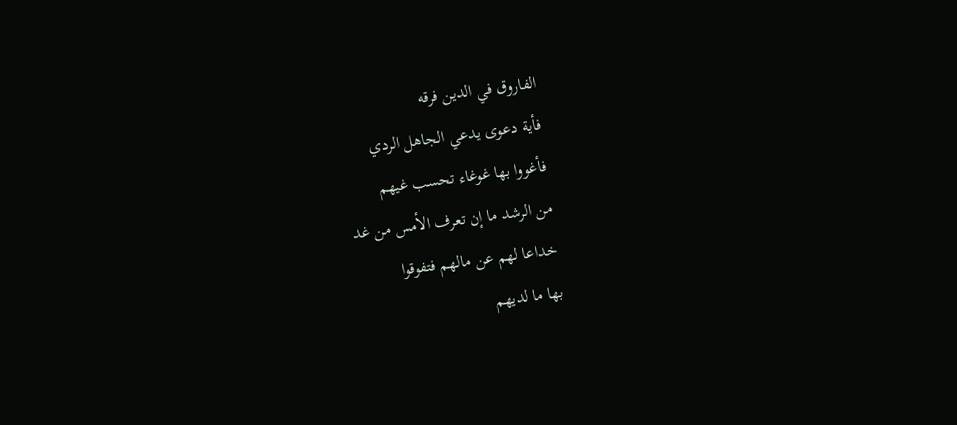الفاروق في الدين فرقه
فأية دعوى يدعي الجاهل الردي
فأغووا بها غوغاء تحسب غيهم
من الرشد ما إن تعرف الأمس من غد
خداعا لهم عن مالهم فتفوقوا
بها ما لديهم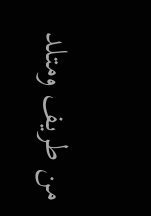من طريف ومتلد